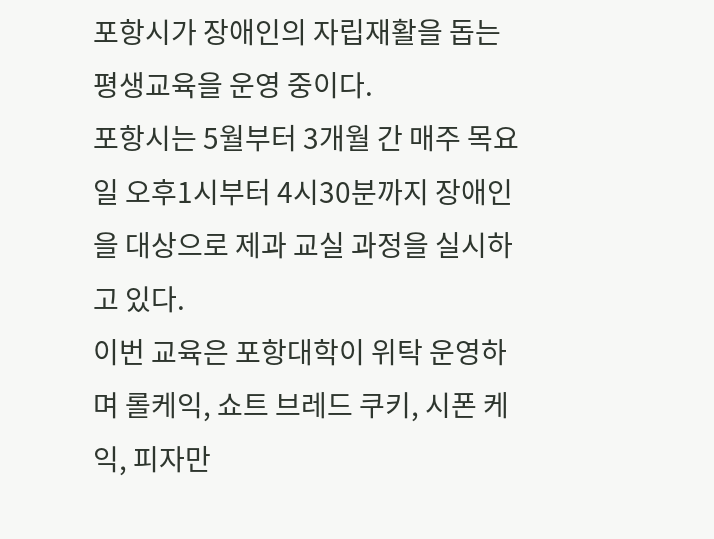포항시가 장애인의 자립재활을 돕는 평생교육을 운영 중이다.
포항시는 5월부터 3개월 간 매주 목요일 오후1시부터 4시30분까지 장애인을 대상으로 제과 교실 과정을 실시하고 있다.
이번 교육은 포항대학이 위탁 운영하며 롤케익, 쇼트 브레드 쿠키, 시폰 케익, 피자만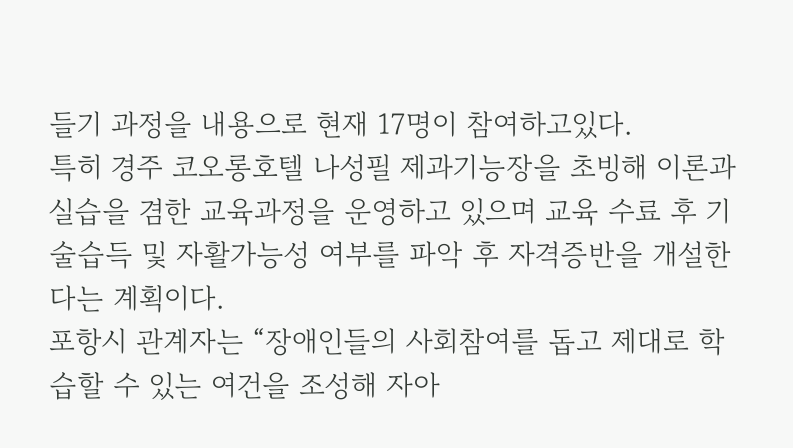들기 과정을 내용으로 현재 17명이 참여하고있다.
특히 경주 코오롱호텔 나성필 제과기능장을 초빙해 이론과 실습을 겸한 교육과정을 운영하고 있으며 교육 수료 후 기술습득 및 자활가능성 여부를 파악 후 자격증반을 개설한다는 계획이다.
포항시 관계자는 “장애인들의 사회참여를 돕고 제대로 학습할 수 있는 여건을 조성해 자아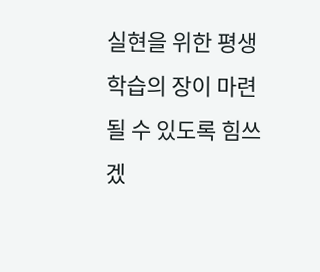실현을 위한 평생학습의 장이 마련될 수 있도록 힘쓰겠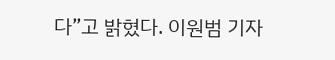다”고 밝혔다. 이원범 기자